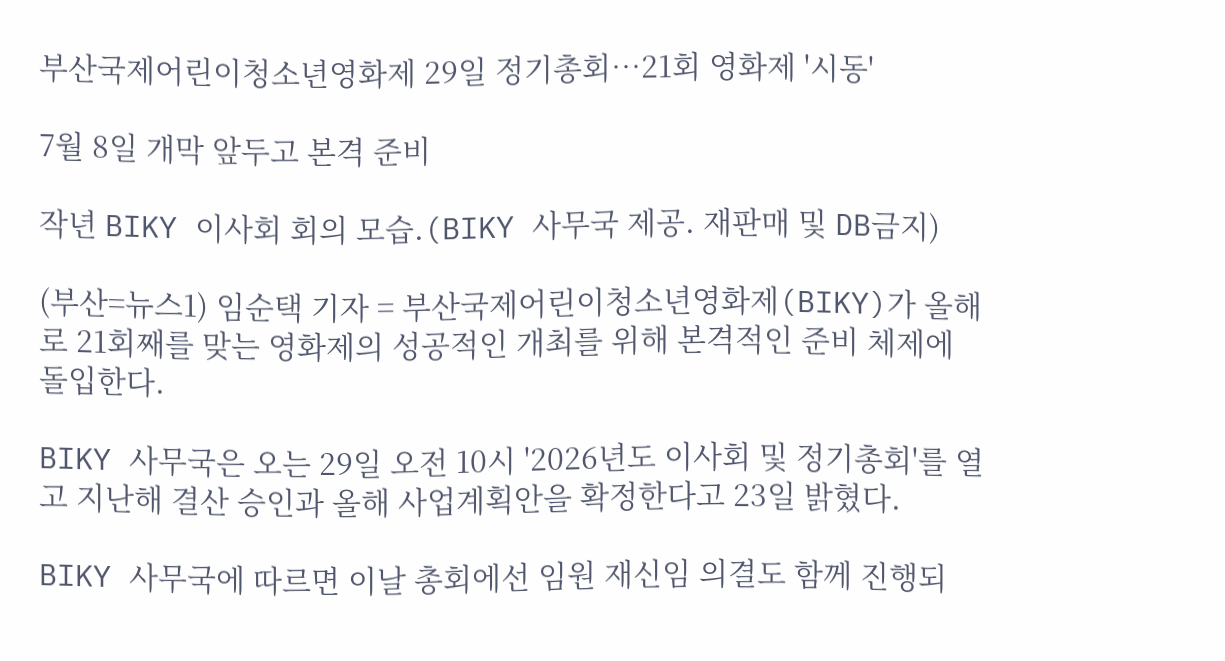부산국제어린이청소년영화제 29일 정기총회…21회 영화제 '시동'

7월 8일 개막 앞두고 본격 준비

작년 BIKY 이사회 회의 모습.(BIKY 사무국 제공. 재판매 및 DB금지)

(부산=뉴스1) 임순택 기자 = 부산국제어린이청소년영화제(BIKY)가 올해로 21회째를 맞는 영화제의 성공적인 개최를 위해 본격적인 준비 체제에 돌입한다.

BIKY 사무국은 오는 29일 오전 10시 '2026년도 이사회 및 정기총회'를 열고 지난해 결산 승인과 올해 사업계획안을 확정한다고 23일 밝혔다.

BIKY 사무국에 따르면 이날 총회에선 임원 재신임 의결도 함께 진행되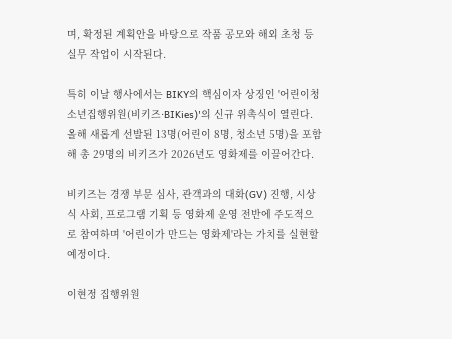며, 확정된 계획안을 바탕으로 작품 공모와 해외 초청 등 실무 작업이 시작된다.

특히 이날 행사에서는 BIKY의 핵심이자 상징인 '어린이청소년집행위원(비키즈·BIKies)'의 신규 위촉식이 열린다. 올해 새롭게 선발된 13명(어린이 8명, 청소년 5명)을 포함해 총 29명의 비키즈가 2026년도 영화제를 이끌어간다.

비키즈는 경쟁 부문 심사, 관객과의 대화(GV) 진행, 시상식 사회, 프로그램 기획 등 영화제 운영 전반에 주도적으로 참여하며 '어린이가 만드는 영화제'라는 가치를 실현할 예정이다.

이현정 집행위원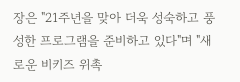장은 "21주년을 맞아 더욱 성숙하고 풍성한 프로그램을 준비하고 있다"며 "새로운 비키즈 위촉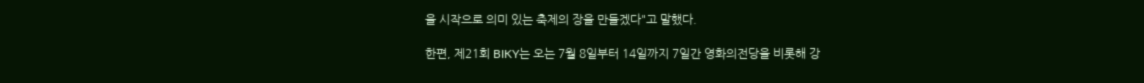을 시작으로 의미 있는 축제의 장을 만들겠다"고 말했다.

한편, 제21회 BIKY는 오는 7월 8일부터 14일까지 7일간 영화의전당을 비롯해 강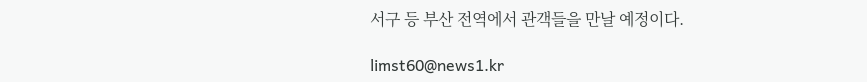서구 등 부산 전역에서 관객들을 만날 예정이다.

limst60@news1.kr